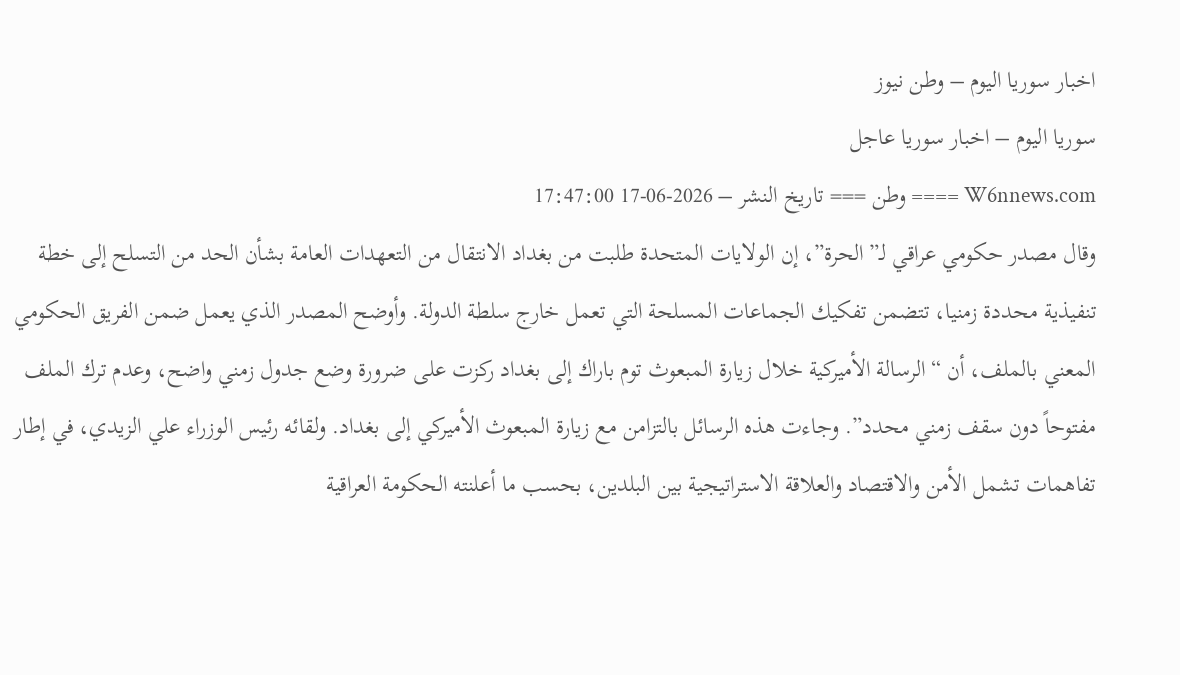اخبار سوريا اليوم – وطن نيوز
سوريا اليوم – اخبار سوريا عاجل
W6nnews.com ==== وطن === تاريخ النشر – 2026-06-17 17:47:00
وقال مصدر حكومي عراقي لـ”الحرة”، إن الولايات المتحدة طلبت من بغداد الانتقال من التعهدات العامة بشأن الحد من التسلح إلى خطة تنفيذية محددة زمنيا، تتضمن تفكيك الجماعات المسلحة التي تعمل خارج سلطة الدولة. وأوضح المصدر الذي يعمل ضمن الفريق الحكومي المعني بالملف، أن “الرسالة الأميركية خلال زيارة المبعوث توم باراك إلى بغداد ركزت على ضرورة وضع جدول زمني واضح، وعدم ترك الملف مفتوحاً دون سقف زمني محدد”. وجاءت هذه الرسائل بالتزامن مع زيارة المبعوث الأميركي إلى بغداد. ولقائه رئيس الوزراء علي الزيدي، في إطار تفاهمات تشمل الأمن والاقتصاد والعلاقة الاستراتيجية بين البلدين، بحسب ما أعلنته الحكومة العراقية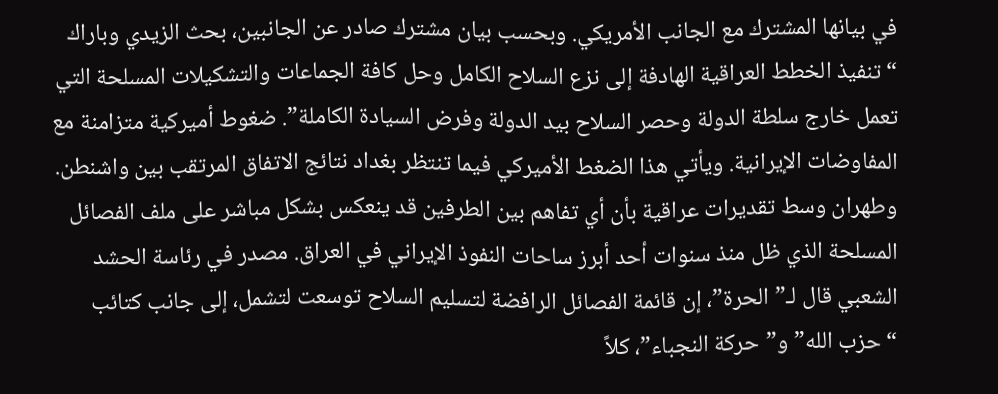في بيانها المشترك مع الجانب الأمريكي. وبحسب بيان مشترك صادر عن الجانبين، بحث الزيدي وباراك “تنفيذ الخطط العراقية الهادفة إلى نزع السلاح الكامل وحل كافة الجماعات والتشكيلات المسلحة التي تعمل خارج سلطة الدولة وحصر السلاح بيد الدولة وفرض السيادة الكاملة”. ضغوط أميركية متزامنة مع المفاوضات الإيرانية. ويأتي هذا الضغط الأميركي فيما تنتظر بغداد نتائج الاتفاق المرتقب بين واشنطن. وطهران وسط تقديرات عراقية بأن أي تفاهم بين الطرفين قد ينعكس بشكل مباشر على ملف الفصائل المسلحة الذي ظل منذ سنوات أحد أبرز ساحات النفوذ الإيراني في العراق. مصدر في رئاسة الحشد الشعبي قال لـ”الحرة”، إن قائمة الفصائل الرافضة لتسليم السلاح توسعت لتشمل، إلى جانب كتائب “حزب الله” و”حركة النجباء”، كلاً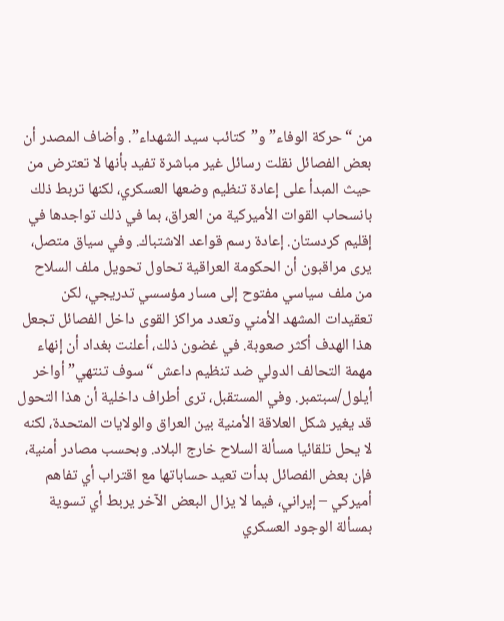من “حركة الوفاء” و”كتائب سيد الشهداء”. وأضاف المصدر أن بعض الفصائل نقلت رسائل غير مباشرة تفيد بأنها لا تعترض من حيث المبدأ على إعادة تنظيم وضعها العسكري، لكنها تربط ذلك بانسحاب القوات الأميركية من العراق، بما في ذلك تواجدها في إقليم كردستان. إعادة رسم قواعد الاشتباك. وفي سياق متصل، يرى مراقبون أن الحكومة العراقية تحاول تحويل ملف السلاح من ملف سياسي مفتوح إلى مسار مؤسسي تدريجي، لكن تعقيدات المشهد الأمني وتعدد مراكز القوى داخل الفصائل تجعل هذا الهدف أكثر صعوبة. في غضون ذلك، أعلنت بغداد أن إنهاء مهمة التحالف الدولي ضد تنظيم داعش “سوف تنتهي” أواخر أيلول/سبتمبر. وفي المستقبل، ترى أطراف داخلية أن هذا التحول قد يغير شكل العلاقة الأمنية بين العراق والولايات المتحدة، لكنه لا يحل تلقائيا مسألة السلاح خارج البلاد. وبحسب مصادر أمنية، فإن بعض الفصائل بدأت تعيد حساباتها مع اقتراب أي تفاهم أميركي – إيراني، فيما لا يزال البعض الآخر يربط أي تسوية بمسألة الوجود العسكري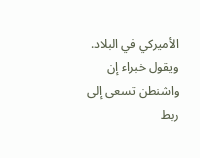الأميركي في البلاد. ويقول خبراء إن واشنطن تسعى إلى ربط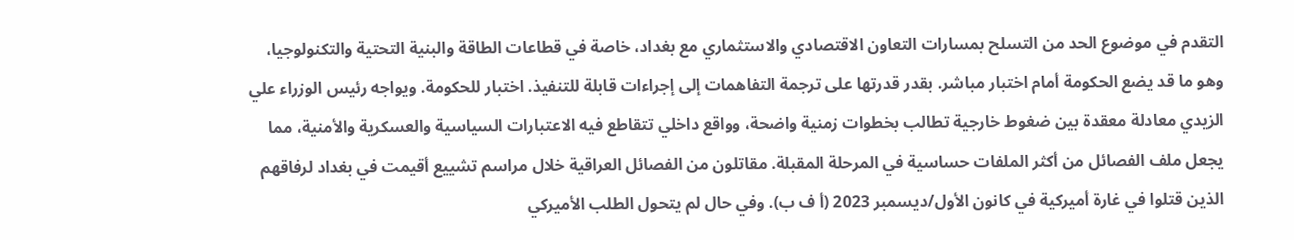التقدم في موضوع الحد من التسلح بمسارات التعاون الاقتصادي والاستثماري مع بغداد، خاصة في قطاعات الطاقة والبنية التحتية والتكنولوجيا، وهو ما قد يضع الحكومة أمام اختبار مباشر. بقدر قدرتها على ترجمة التفاهمات إلى إجراءات قابلة للتنفيذ. اختبار للحكومة. ويواجه رئيس الوزراء علي الزيدي معادلة معقدة بين ضغوط خارجية تطالب بخطوات زمنية واضحة، وواقع داخلي تتقاطع فيه الاعتبارات السياسية والعسكرية والأمنية، مما يجعل ملف الفصائل من أكثر الملفات حساسية في المرحلة المقبلة. مقاتلون من الفصائل العراقية خلال مراسم تشييع أقيمت في بغداد لرفاقهم الذين قتلوا في غارة أميركية في كانون الأول/ديسمبر 2023 (أ ف ب). وفي حال لم يتحول الطلب الأميركي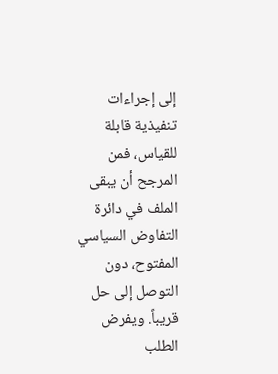إلى إجراءات تنفيذية قابلة للقياس، فمن المرجح أن يبقى الملف في دائرة التفاوض السياسي المفتوح، دون التوصل إلى حل قريباً. ويفرض الطلب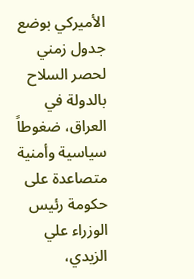الأميركي بوضع جدول زمني لحصر السلاح بالدولة في العراق، ضغوطاً سياسية وأمنية متصاعدة على حكومة رئيس الوزراء علي الزيدي،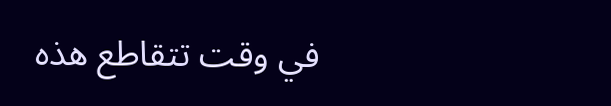في وقت تتقاطع هذه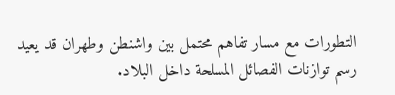التطورات مع مسار تفاهم محتمل بين واشنطن وطهران قد يعيد رسم توازنات الفصائل المسلحة داخل البلاد.